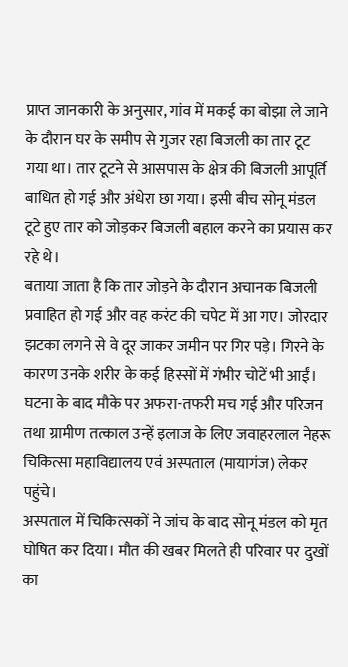प्राप्त जानकारी के अनुसार, गांव में मकई का बोझा ले जाने के दौरान घर के समीप से गुजर रहा बिजली का तार टूट गया था। तार टूटने से आसपास के क्षेत्र की बिजली आपूर्ति बाधित हो गई और अंधेरा छा गया। इसी बीच सोनू मंडल टूटे हुए तार को जोड़कर बिजली बहाल करने का प्रयास कर रहे थे।
बताया जाता है कि तार जोड़ने के दौरान अचानक बिजली प्रवाहित हो गई और वह करंट की चपेट में आ गए। जोरदार झटका लगने से वे दूर जाकर जमीन पर गिर पड़े। गिरने के कारण उनके शरीर के कई हिस्सों में गंभीर चोटें भी आईं। घटना के बाद मौके पर अफरा-तफरी मच गई और परिजन तथा ग्रामीण तत्काल उन्हें इलाज के लिए जवाहरलाल नेहरू चिकित्सा महाविद्यालय एवं अस्पताल (मायागंज) लेकर पहुंचे।
अस्पताल में चिकित्सकों ने जांच के बाद सोनू मंडल को मृत घोषित कर दिया। मौत की खबर मिलते ही परिवार पर दुखों का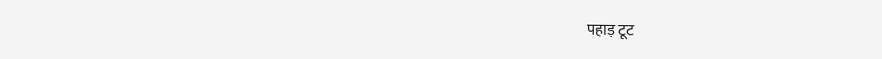पहाड़ टूट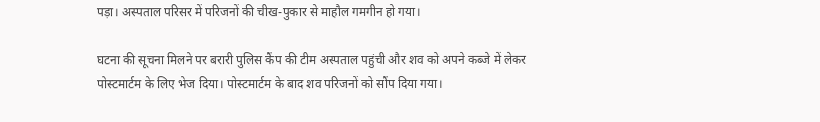पड़ा। अस्पताल परिसर में परिजनों की चीख-पुकार से माहौल गमगीन हो गया।

घटना की सूचना मिलने पर बरारी पुलिस कैंप की टीम अस्पताल पहुंची और शव को अपने कब्जे में लेकर पोस्टमार्टम के लिए भेज दिया। पोस्टमार्टम के बाद शव परिजनों को सौंप दिया गया।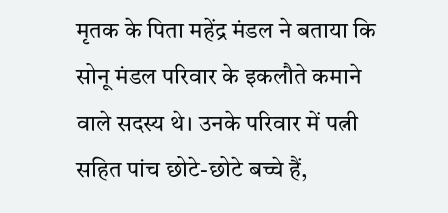मृतक के पिता महेंद्र मंडल ने बताया कि सोनू मंडल परिवार के इकलौते कमाने वाले सदस्य थे। उनके परिवार में पत्नी सहित पांच छोटे-छोटे बच्चे हैं,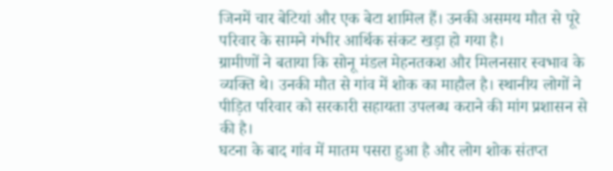जिनमें चार बेटियां और एक बेटा शामिल हैं। उनकी असमय मौत से पूरे परिवार के सामने गंभीर आर्थिक संकट खड़ा हो गया है।
ग्रामीणों ने बताया कि सोनू मंडल मेहनतकश और मिलनसार स्वभाव के व्यक्ति थे। उनकी मौत से गांव में शोक का माहौल है। स्थानीय लोगों ने पीड़ित परिवार को सरकारी सहायता उपलब्ध कराने की मांग प्रशासन से की है।
घटना के बाद गांव में मातम पसरा हुआ है और लोग शोक संतप्त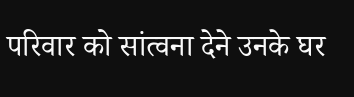परिवार को सांत्वना देने उनके घर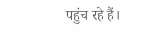पहुंच रहे हैं।